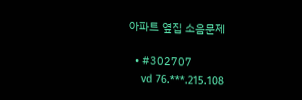아파트 옆집 소음문제

  • #302707
    vd 76.***.215.108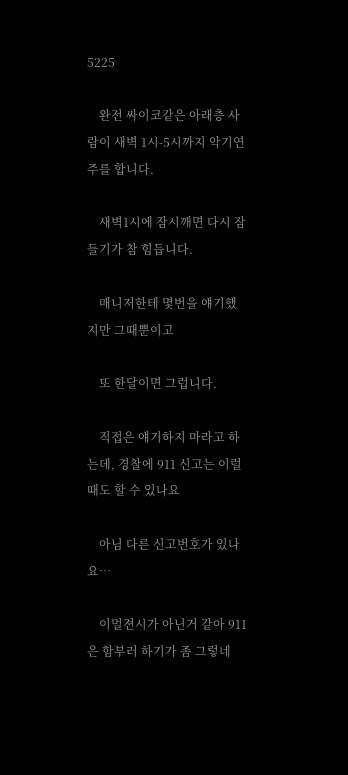5225

    완전 싸이코같은 아래층 사람이 새벽 1시-5시까지 악기연주를 합니다.

    새벽1시에 잠시깨면 다시 잠들기가 참 힘듭니다.

    매니저한테 몇번을 얘기했지만 그때뿐이고

    또 한달이면 그럽니다.

    직접은 얘기하지 마라고 하는데, 경찰에 911 신고는 이럴때도 할 수 있나요

    아님 다른 신고번호가 있나요…

    이멀젼시가 아닌거 같아 911은 함부러 하기가 좀 그렇네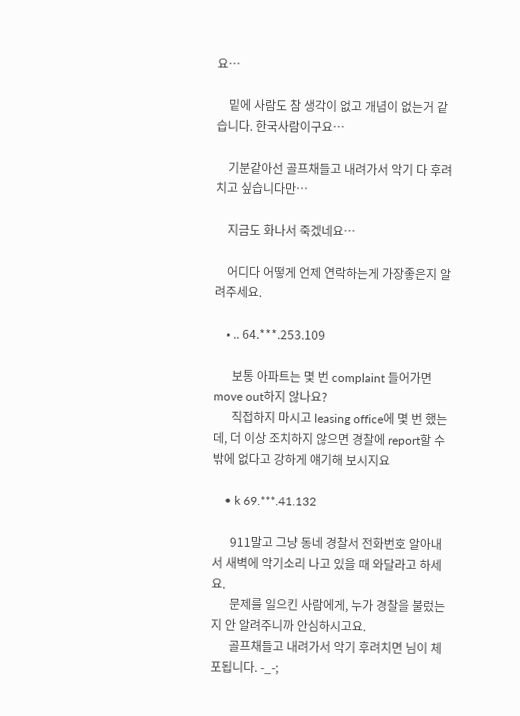요…

    밑에 사람도 참 생각이 없고 개념이 없는거 같습니다. 한국사람이구요…

    기분같아선 골프채들고 내려가서 악기 다 후려치고 싶습니다만…

    지금도 화나서 죽겠네요…

    어디다 어떻게 언제 연락하는게 가장좋은지 알려주세요.

    • .. 64.***.253.109

      보통 아파트는 몇 번 complaint 들어가면 move out하지 않나요?
      직접하지 마시고 leasing office에 몇 번 했는데, 더 이상 조치하지 않으면 경찰에 report할 수 밖에 없다고 강하게 얘기해 보시지요

    • k 69.***.41.132

      911말고 그냥 동네 경찰서 전화번호 알아내서 새벽에 악기소리 나고 있을 때 와달라고 하세요.
      문제를 일으킨 사람에게, 누가 경찰을 불렀는지 안 알려주니까 안심하시고요.
      골프채들고 내려가서 악기 후려치면 님이 체포됩니다. -_-;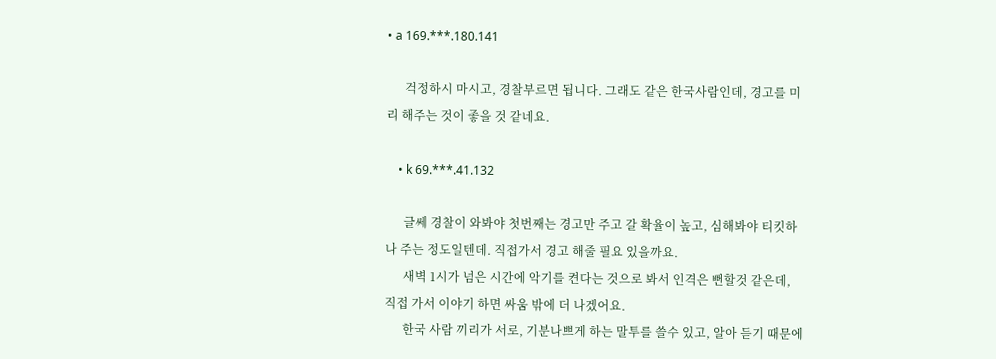• a 169.***.180.141

      걱정하시 마시고, 경찰부르면 됩니다. 그래도 같은 한국사람인데, 경고를 미리 해주는 것이 좋을 것 같네요.

    • k 69.***.41.132

      글쎄 경찰이 와봐야 첫번째는 경고만 주고 갈 확율이 높고, 심해봐야 티킷하나 주는 정도일텐데. 직접가서 경고 해줄 필요 있을까요.
      새벽 1시가 넘은 시간에 악기를 켠다는 것으로 봐서 인격은 뻔할것 같은데, 직접 가서 이야기 하면 싸움 밖에 더 나겠어요.
      한국 사람 끼리가 서로, 기분나쁘게 하는 말투를 쓸수 있고, 알아 듣기 때문에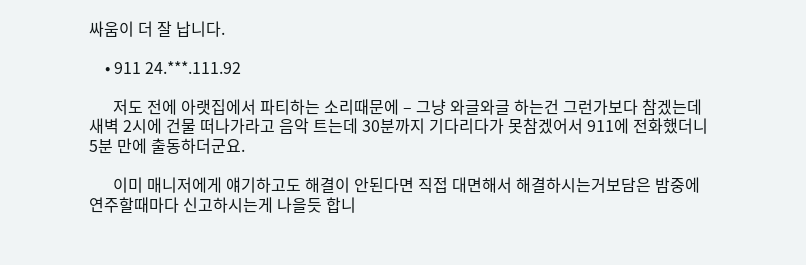싸움이 더 잘 납니다.

    • 911 24.***.111.92

      저도 전에 아랫집에서 파티하는 소리때문에 – 그냥 와글와글 하는건 그런가보다 참겠는데 새벽 2시에 건물 떠나가라고 음악 트는데 30분까지 기다리다가 못참겠어서 911에 전화했더니 5분 만에 출동하더군요.

      이미 매니저에게 얘기하고도 해결이 안된다면 직접 대면해서 해결하시는거보담은 밤중에 연주할때마다 신고하시는게 나을듯 합니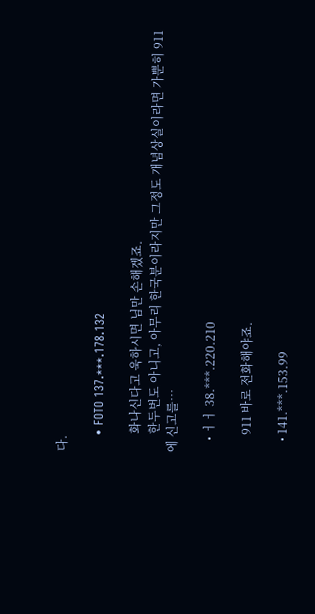다.

    • FOTO 137.***.178.132

      화나신다고 욱하시면 님만 손해겠죠.
      한두번도 아니고, 아무리 한국분이라지만 그정도 개념상실이라면 가뿐히 911에 신고를…

    • ㅓㅓ 38.***.220.210

      911 바로 전화해야죠.

    • 141.***.153.99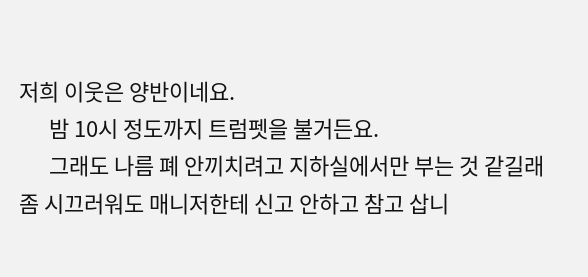저희 이웃은 양반이네요.
      밤 10시 정도까지 트럼펫을 불거든요.
      그래도 나름 폐 안끼치려고 지하실에서만 부는 것 같길래 좀 시끄러워도 매니저한테 신고 안하고 참고 삽니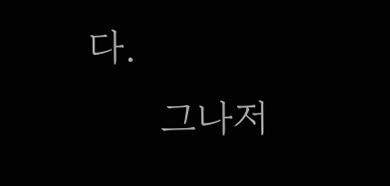다.
      그나저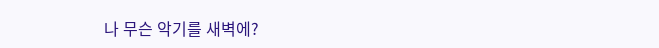나 무슨 악기를 새벽에?